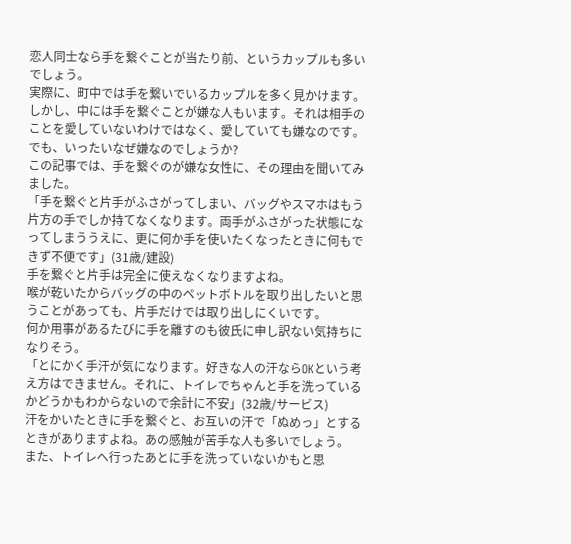恋人同士なら手を繋ぐことが当たり前、というカップルも多いでしょう。
実際に、町中では手を繋いでいるカップルを多く見かけます。
しかし、中には手を繋ぐことが嫌な人もいます。それは相手のことを愛していないわけではなく、愛していても嫌なのです。
でも、いったいなぜ嫌なのでしょうか?
この記事では、手を繋ぐのが嫌な女性に、その理由を聞いてみました。
「手を繋ぐと片手がふさがってしまい、バッグやスマホはもう片方の手でしか持てなくなります。両手がふさがった状態になってしまううえに、更に何か手を使いたくなったときに何もできず不便です」(31歳/建設)
手を繋ぐと片手は完全に使えなくなりますよね。
喉が乾いたからバッグの中のペットボトルを取り出したいと思うことがあっても、片手だけでは取り出しにくいです。
何か用事があるたびに手を離すのも彼氏に申し訳ない気持ちになりそう。
「とにかく手汗が気になります。好きな人の汗ならOKという考え方はできません。それに、トイレでちゃんと手を洗っているかどうかもわからないので余計に不安」(32歳/サービス)
汗をかいたときに手を繋ぐと、お互いの汗で「ぬめっ」とするときがありますよね。あの感触が苦手な人も多いでしょう。
また、トイレへ行ったあとに手を洗っていないかもと思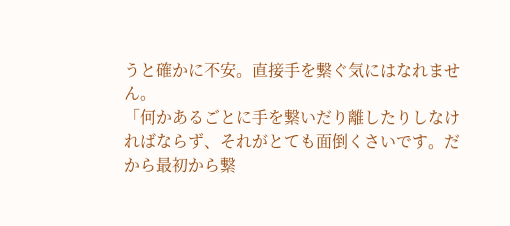うと確かに不安。直接手を繋ぐ気にはなれません。
「何かあるごとに手を繋いだり離したりしなければならず、それがとても面倒くさいです。だから最初から繋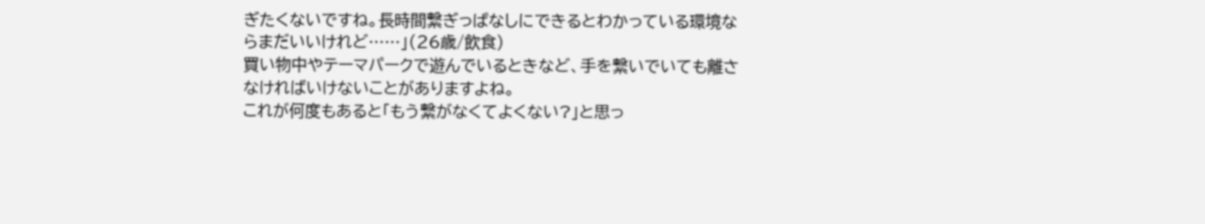ぎたくないですね。長時間繋ぎっぱなしにできるとわかっている環境ならまだいいけれど……」(26歳/飲食)
買い物中やテーマパークで遊んでいるときなど、手を繋いでいても離さなければいけないことがありますよね。
これが何度もあると「もう繋がなくてよくない?」と思っ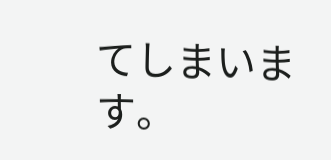てしまいます。